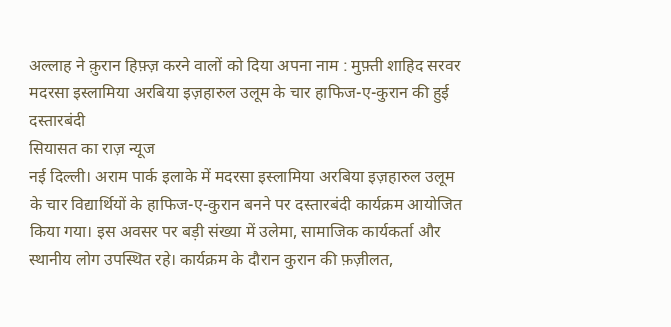अल्लाह ने क़ुरान हिफ़्ज़ करने वालों को दिया अपना नाम : मुफ़्ती शाहिद सरवर
मदरसा इस्लामिया अरबिया इज़हारुल उलूम के चार हाफिज-ए-कुरान की हुई दस्तारबंदी
सियासत का राज़ न्यूज
नई दिल्ली। अराम पार्क इलाके में मदरसा इस्लामिया अरबिया इज़हारुल उलूम के चार विद्यार्थियों के हाफिज-ए-कुरान बनने पर दस्तारबंदी कार्यक्रम आयोजित किया गया। इस अवसर पर बड़ी संख्या में उलेमा, सामाजिक कार्यकर्ता और स्थानीय लोग उपस्थित रहे। कार्यक्रम के दौरान कुरान की फ़ज़ीलत,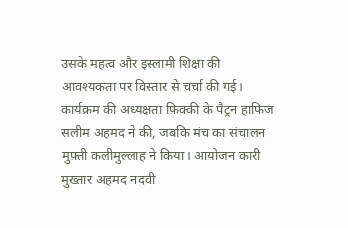उसके महत्व और इस्लामी शिक्षा की आवश्यकता पर विस्तार से चर्चा की गई।
कार्यक्रम की अध्यक्षता फ़िक्की के पैट्रन हाफिज सलीम अहमद ने की, जबकि मंच का संचालन मुफ़्ती कलीमुल्लाह ने किया। आयोजन कारी मुख्तार अहमद नदवी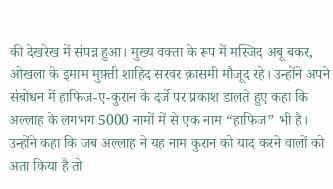की देखरेख में संपन्न हुआ। मुख्य वक्ता के रूप में मस्जिद अबू बकर, ओखला के इमाम मुफ़्ती शाहिद सरवर क़ासमी मौजूद रहे। उन्होंने अपने संबोधन में हाफिज-ए-कुरान के दर्जे पर प्रकाश डालते हुए कहा कि अल्लाह के लगभग 5000 नामों में से एक नाम “हाफिज” भी है। उन्होंने कहा कि जब अल्लाह ने यह नाम कुरान को याद करने वालों को अता किया है तो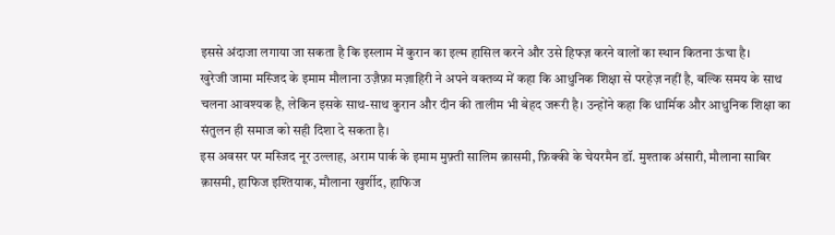इससे अंदाजा लगाया जा सकता है कि इस्लाम में कुरान का इल्म हासिल करने और उसे हिफ्ज़ करने वालों का स्थान कितना ऊंचा है।
खुरेजी जामा मस्जिद के इमाम मौलाना उज़ैफ़ा मज़ाहिरी ने अपने वक्तव्य में कहा कि आधुनिक शिक्षा से परहेज़ नहीं है, बल्कि समय के साथ चलना आवश्यक है, लेकिन इसके साथ-साथ कुरान और दीन की तालीम भी बेहद जरूरी है। उन्होंने कहा कि धार्मिक और आधुनिक शिक्षा का संतुलन ही समाज को सही दिशा दे सकता है।
इस अवसर पर मस्जिद नूर उल्लाह, अराम पार्क के इमाम मुफ़्ती सालिम क़ासमी, फ़िक्की के चेयरमैन डॉ. मुश्ताक अंसारी, मौलाना साबिर क़ासमी, हाफिज इश्तियाक, मौलाना खुर्शीद, हाफिज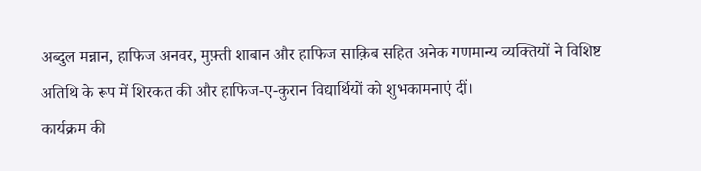अब्दुल मन्नान, हाफिज अनवर, मुफ़्ती शाबान और हाफिज साक़िब सहित अनेक गणमान्य व्यक्तियों ने विशिष्ट अतिथि के रूप में शिरकत की और हाफिज-ए-कुरान विद्यार्थियों को शुभकामनाएं दीं।
कार्यक्रम की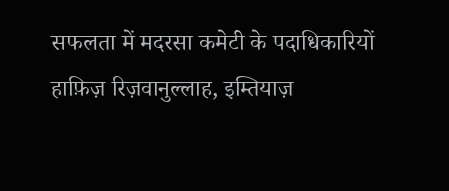सफलता में मदरसा कमेटी के पदाधिकारियों हाफ़िज़ रिज़वानुल्लाह, इम्तियाज़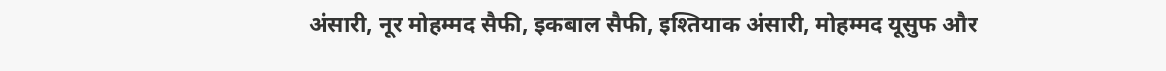अंसारी, नूर मोहम्मद सैफी, इकबाल सैफी, इश्तियाक अंसारी, मोहम्मद यूसुफ और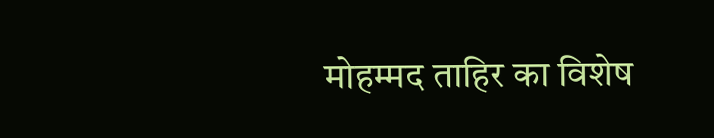मोहम्मद ताहिर का विशेष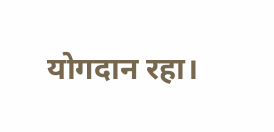योगदान रहा।